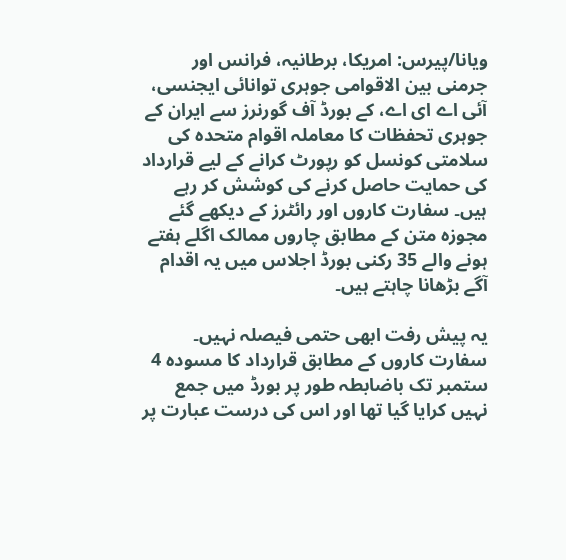ویانا/پیرس: امریکا، برطانیہ، فرانس اور جرمنی بین الاقوامی جوہری توانائی ایجنسی، آئی اے ای اے، کے بورڈ آف گورنرز سے ایران کے جوہری تحفظات کا معاملہ اقوام متحدہ کی سلامتی کونسل کو رپورٹ کرانے کے لیے قرارداد کی حمایت حاصل کرنے کی کوشش کر رہے ہیں۔ سفارت کاروں اور رائٹرز کے دیکھے گئے مجوزہ متن کے مطابق چاروں ممالک اگلے ہفتے ہونے والے 35 رکنی بورڈ اجلاس میں یہ اقدام آگے بڑھانا چاہتے ہیں۔

یہ پیش رفت ابھی حتمی فیصلہ نہیں۔ سفارت کاروں کے مطابق قرارداد کا مسودہ 4 ستمبر تک باضابطہ طور پر بورڈ میں جمع نہیں کرایا گیا تھا اور اس کی درست عبارت پر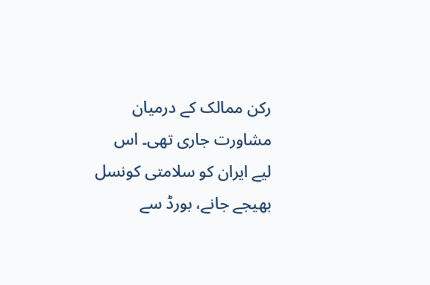رکن ممالک کے درمیان مشاورت جاری تھی۔ اس لیے ایران کو سلامتی کونسل بھیجے جانے، بورڈ سے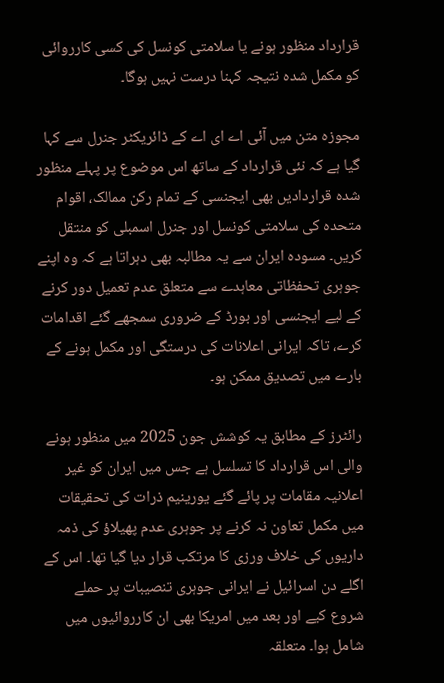قرارداد منظور ہونے یا سلامتی کونسل کی کسی کارروائی کو مکمل شدہ نتیجہ کہنا درست نہیں ہوگا۔

مجوزہ متن میں آئی اے ای اے کے ڈائریکٹر جنرل سے کہا گیا ہے کہ نئی قرارداد کے ساتھ اس موضوع پر پہلے منظور شدہ قراردادیں بھی ایجنسی کے تمام رکن ممالک، اقوام متحدہ کی سلامتی کونسل اور جنرل اسمبلی کو منتقل کریں۔ مسودہ ایران سے یہ مطالبہ بھی دہراتا ہے کہ وہ اپنے جوہری تحفظاتی معاہدے سے متعلق عدم تعمیل دور کرنے کے لیے ایجنسی اور بورڈ کے ضروری سمجھے گئے اقدامات کرے، تاکہ ایرانی اعلانات کی درستگی اور مکمل ہونے کے بارے میں تصدیق ممکن ہو۔

رائٹرز کے مطابق یہ کوشش جون 2025 میں منظور ہونے والی اس قرارداد کا تسلسل ہے جس میں ایران کو غیر اعلانیہ مقامات پر پائے گئے یورینیم ذرات کی تحقیقات میں مکمل تعاون نہ کرنے پر جوہری عدم پھیلاؤ کی ذمہ داریوں کی خلاف ورزی کا مرتکب قرار دیا گیا تھا۔ اس کے اگلے دن اسرائیل نے ایرانی جوہری تنصیبات پر حملے شروع کیے اور بعد میں امریکا بھی ان کارروائیوں میں شامل ہوا۔ متعلقہ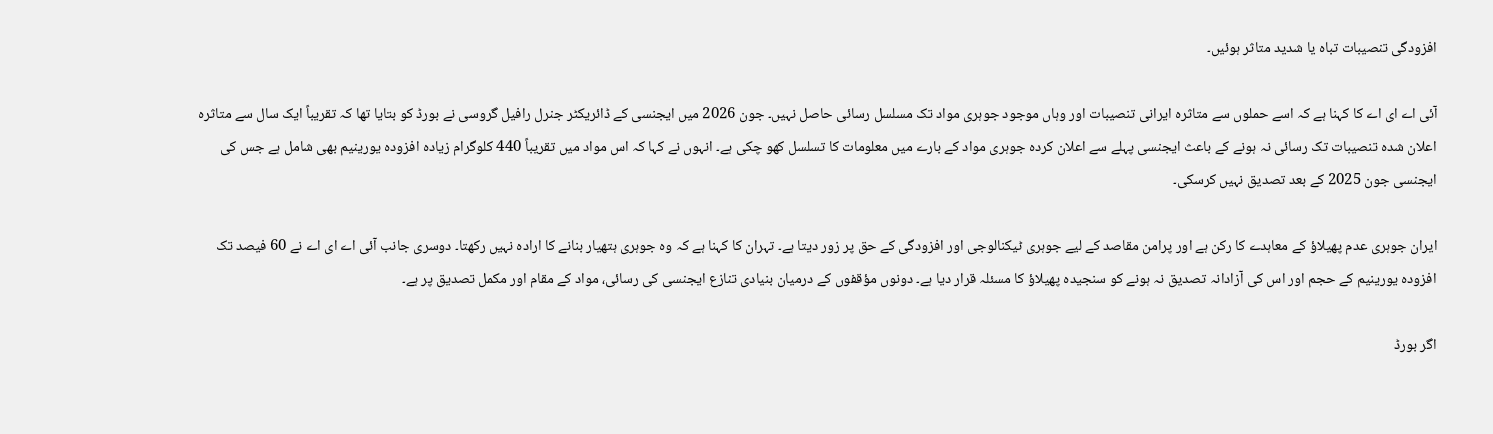افزودگی تنصیبات تباہ یا شدید متاثر ہوئیں۔

آئی اے ای اے کا کہنا ہے کہ اسے حملوں سے متاثرہ ایرانی تنصیبات اور وہاں موجود جوہری مواد تک مسلسل رسائی حاصل نہیں۔ جون 2026 میں ایجنسی کے ڈائریکٹر جنرل رافیل گروسی نے بورڈ کو بتایا تھا کہ تقریباً ایک سال سے متاثرہ اعلان شدہ تنصیبات تک رسائی نہ ہونے کے باعث ایجنسی پہلے سے اعلان کردہ جوہری مواد کے بارے میں معلومات کا تسلسل کھو چکی ہے۔ انہوں نے کہا کہ اس مواد میں تقریباً 440 کلوگرام زیادہ افزودہ یورینیم بھی شامل ہے جس کی ایجنسی جون 2025 کے بعد تصدیق نہیں کرسکی۔

ایران جوہری عدم پھیلاؤ کے معاہدے کا رکن ہے اور پرامن مقاصد کے لیے جوہری ٹیکنالوجی اور افزودگی کے حق پر زور دیتا ہے۔ تہران کا کہنا ہے کہ وہ جوہری ہتھیار بنانے کا ارادہ نہیں رکھتا۔ دوسری جانب آئی اے ای اے نے 60 فیصد تک افزودہ یورینیم کے حجم اور اس کی آزادانہ تصدیق نہ ہونے کو سنجیدہ پھیلاؤ کا مسئلہ قرار دیا ہے۔ دونوں مؤقفوں کے درمیان بنیادی تنازع ایجنسی کی رسائی، مواد کے مقام اور مکمل تصدیق پر ہے۔

اگر بورڈ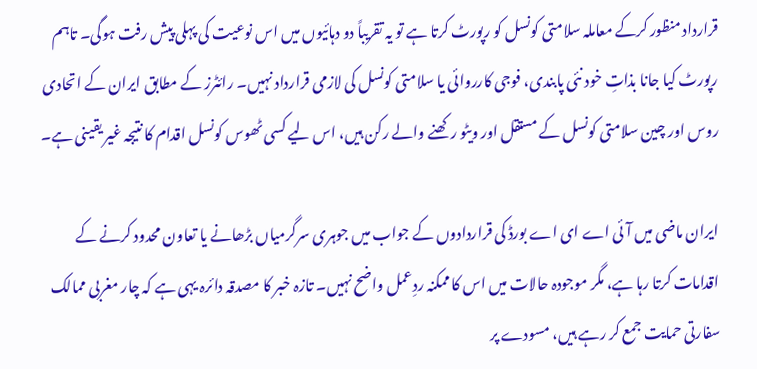قرارداد منظور کرکے معاملہ سلامتی کونسل کو رپورٹ کرتا ہے تو یہ تقریباً دو دہائیوں میں اس نوعیت کی پہلی پیش رفت ہوگی۔ تاہم رپورٹ کیا جانا بذاتِ خود نئی پابندی، فوجی کارروائی یا سلامتی کونسل کی لازمی قرارداد نہیں۔ رائٹرز کے مطابق ایران کے اتحادی روس اور چین سلامتی کونسل کے مستقل اور ویٹو رکھنے والے رکن ہیں، اس لیے کسی ٹھوس کونسل اقدام کا نتیجہ غیر یقینی ہے۔

ایران ماضی میں آئی اے ای اے بورڈ کی قراردادوں کے جواب میں جوہری سرگرمیاں بڑھانے یا تعاون محدود کرنے کے اقدامات کرتا رہا ہے، مگر موجودہ حالات میں اس کا ممکنہ ردِعمل واضح نہیں۔ تازہ خبر کا مصدقہ دائرہ یہی ہے کہ چار مغربی ممالک سفارتی حمایت جمع کر رہے ہیں، مسودے پر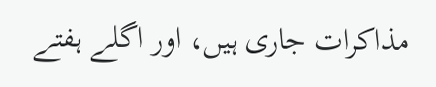مذاکرات جاری ہیں، اور اگلے ہفتے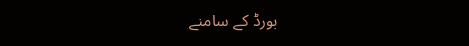بورڈ کے سامنے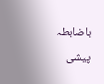باضابطہ پیشی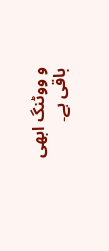و ووٹنگ ابھی باقی ہے۔